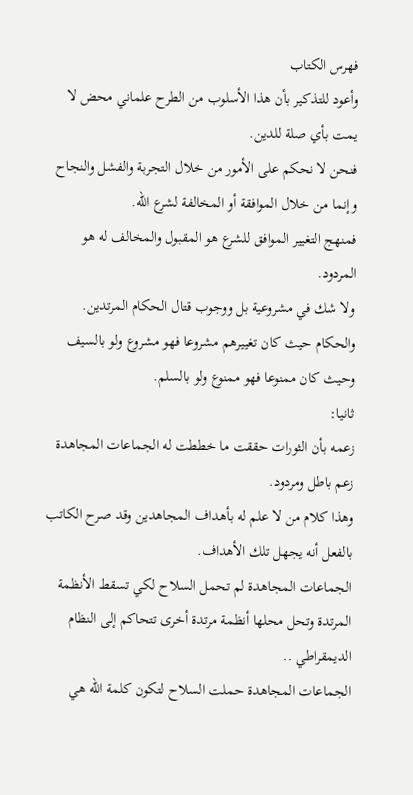فهرس الكتاب
وأعود للتذكير بأن هذا الأسلوب من الطرح علماني محض لا يمت بأي صلة للدين.
فنحن لا نحكم على الأمور من خلال التجربة والفشل والنجاح وإنما من خلال الموافقة أو المخالفة لشرع الله.
فمنهج التغيير الموافق للشرع هو المقبول والمخالف له هو المردود.
ولا شك في مشروعية بل ووجوب قتال الحكام المرتدين.
والحكام حيث كان تغييرهم مشروعا فهو مشروع ولو بالسيف وحيث كان ممنوعا فهو ممنوع ولو بالسلم.
ثانيا:
زعمه بأن الثورات حققت ما خططت له الجماعات المجاهدة زعم باطل ومردود.
وهذا كلام من لا علم له بأهداف المجاهدين وقد صرح الكاتب بالفعل أنه يجهل تلك الأهداف.
الجماعات المجاهدة لم تحمل السلاح لكي تسقط الأنظمة المرتدة وتحل محلها أنظمة مرتدة أخرى تتحاكم إلى النظام الديمقراطي ..
الجماعات المجاهدة حملت السلاح لتكون كلمة الله هي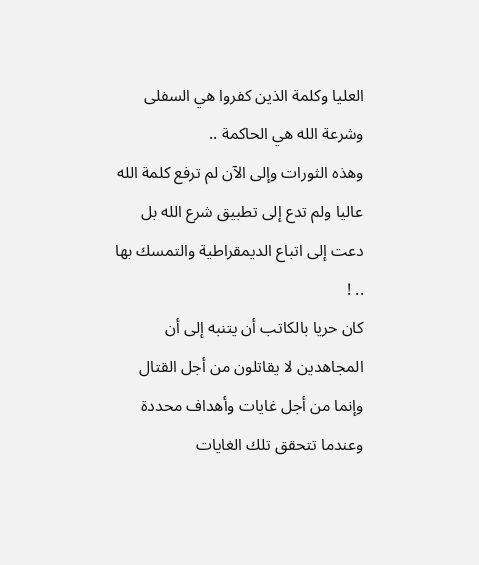العليا وكلمة الذين كفروا هي السفلى وشرعة الله هي الحاكمة ..
وهذه الثورات وإلى الآن لم ترفع كلمة الله عاليا ولم تدع إلى تطبيق شرع الله بل دعت إلى اتباع الديمقراطية والتمسك بها .. !
كان حريا بالكاتب أن يتنبه إلى أن المجاهدين لا يقاتلون من أجل القتال وإنما من أجل غايات وأهداف محددة وعندما تتحقق تلك الغايات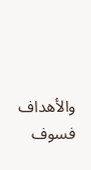والأهداف فسوف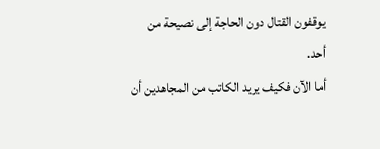يوقفون القتال دون الحاجة إلى نصيحة من أحد.
أما الآن فكيف يريد الكاتب من المجاهدين أن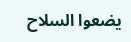يضعوا السلاح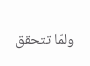ولمّا تتحقق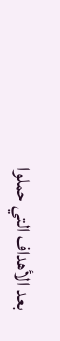بعد الأهداف التي حملوا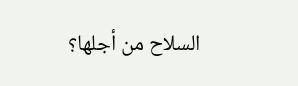السلاح من أجلها؟